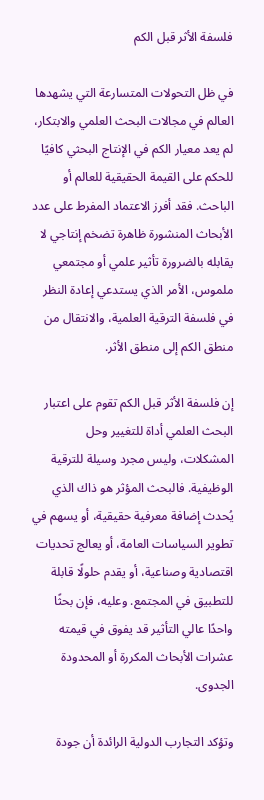فلسفة الأثر قبل الكم

في ظل التحولات المتسارعة التي يشهدها العالم في مجالات البحث العلمي والابتكار، لم يعد معيار الكم في الإنتاج البحثي كافيًا للحكم على القيمة الحقيقية للعالم أو الباحث. فقد أفرز الاعتماد المفرط على عدد الأبحاث المنشورة ظاهرة تضخم إنتاجي لا يقابله بالضرورة تأثير علمي أو مجتمعي ملموس، الأمر الذي يستدعي إعادة النظر في فلسفة الترقية العلمية، والانتقال من منطق الكم إلى منطق الأثر.

إن فلسفة الأثر قبل الكم تقوم على اعتبار البحث العلمي أداة للتغيير وحل المشكلات، وليس مجرد وسيلة للترقية الوظيفية. فالبحث المؤثر هو ذاك الذي يُحدث إضافة معرفية حقيقية، أو يسهم في تطوير السياسات العامة، أو يعالج تحديات اقتصادية وصناعية، أو يقدم حلولًا قابلة للتطبيق في المجتمع. وعليه، فإن بحثًا واحدًا عالي التأثير قد يفوق في قيمته عشرات الأبحاث المكررة أو المحدودة الجدوى.

وتؤكد التجارب الدولية الرائدة أن جودة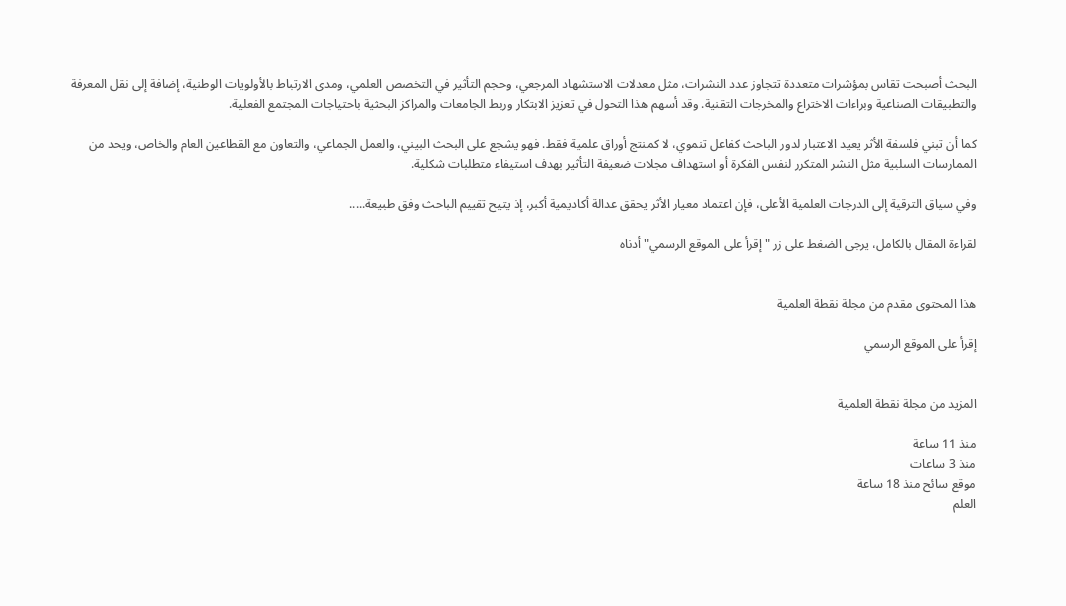البحث أصبحت تقاس بمؤشرات متعددة تتجاوز عدد النشرات، مثل معدلات الاستشهاد المرجعي، وحجم التأثير في التخصص العلمي، ومدى الارتباط بالأولويات الوطنية، إضافة إلى نقل المعرفة والتطبيقات الصناعية وبراءات الاختراع والمخرجات التقنية. وقد أسهم هذا التحول في تعزيز الابتكار وربط الجامعات والمراكز البحثية باحتياجات المجتمع الفعلية.

كما أن تبني فلسفة الأثر يعيد الاعتبار لدور الباحث كفاعل تنموي، لا كمنتج أوراق علمية فقط. فهو يشجع على البحث البيني، والعمل الجماعي، والتعاون مع القطاعين العام والخاص، ويحد من الممارسات السلبية مثل النشر المتكرر لنفس الفكرة أو استهداف مجلات ضعيفة التأثير بهدف استيفاء متطلبات شكلية.

وفي سياق الترقية إلى الدرجات العلمية الأعلى، فإن اعتماد معيار الأثر يحقق عدالة أكاديمية أكبر، إذ يتيح تقييم الباحث وفق طبيعة.....

لقراءة المقال بالكامل، يرجى الضغط على زر "إقرأ على الموقع الرسمي" أدناه


هذا المحتوى مقدم من مجلة نقطة العلمية

إقرأ على الموقع الرسمي


المزيد من مجلة نقطة العلمية

منذ 11 ساعة
منذ 3 ساعات
موقع سائح منذ 18 ساعة
العلم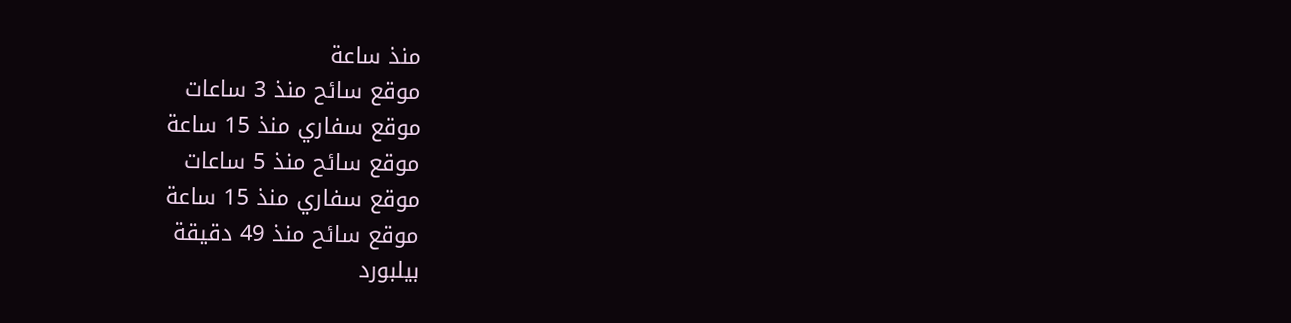منذ ساعة
موقع سائح منذ 3 ساعات
موقع سفاري منذ 15 ساعة
موقع سائح منذ 5 ساعات
موقع سفاري منذ 15 ساعة
موقع سائح منذ 49 دقيقة
بيلبورد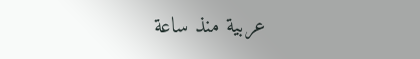عربية منذ ساعة